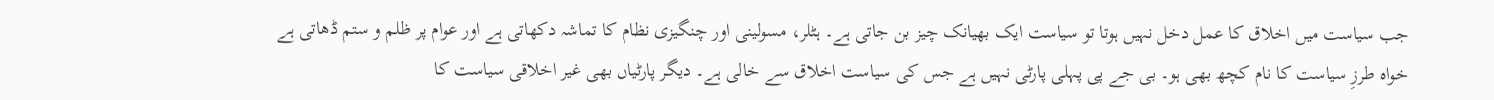جب سیاست میں اخلاق کا عمل دخل نہیں ہوتا تو سیاست ایک بھیانک چیز بن جاتی ہے۔ ہٹلر، مسولینی اور چنگیزی نظام کا تماشہ دکھاتی ہے اور عوام پر ظلم و ستم ڈھاتی ہے خواہ طرزِ سیاست کا نام کچھ بھی ہو۔ بی جے پی پہلی پارٹی نہیں ہے جس کی سیاست اخلاق سے خالی ہے۔ دیگر پارٹیاں بھی غیر اخلاقی سیاست کا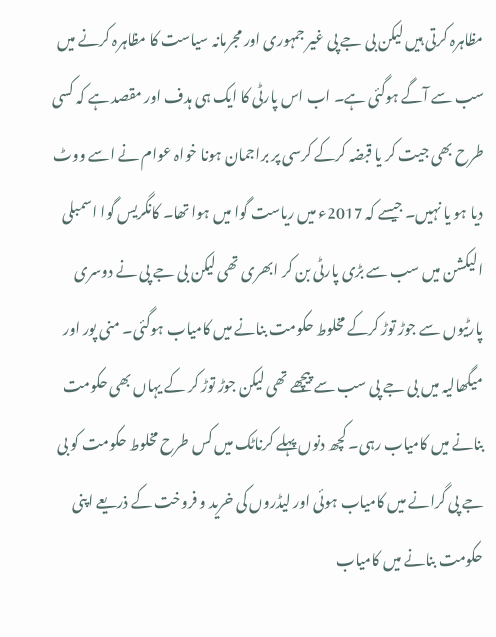مظاہرہ کرتی ہیں لیکن بی جے پی غیر جمہوری اور مجرمانہ سیاست کا مظاہرہ کرنے میں سب سے آگے ہوگئی ہے۔ اب اس پارٹی کا ایک ہی ہدف اور مقصد ہے کہ کسی طرح بھی جیت کر یا قبضہ کرکے کرسی پر براجمان ہونا خواہ عوام نے اسے ووٹ دیا ہو یا نہیں۔ جیسے کہ 2017ء میں ریاست گوا میں ہوا تھا۔ کانگریس گوا اسمبلی الیکشن میں سب سے بڑی پارٹی بن کر ابھری تھی لیکن بی جے پی نے دوسری پارٹیوں سے جوڑ توڑ کرکے مخلوط حکومت بنانے میں کامیاب ہوگئی۔ منی پور اور میگھالیہ میں بی جے پی سب سے پیچھے تھی لیکن جوڑ توڑ کر کے یہاں بھی حکومت بنانے میں کامیاب رہی۔ کچھ دنوں پہلے کرناٹک میں کس طرح مخلوط حکومت کو بی جے پی گرانے میں کامیاب ہوئی اور لیڈروں کی خرید و فروخت کے ذریعے اپنی حکومت بنانے میں کامیاب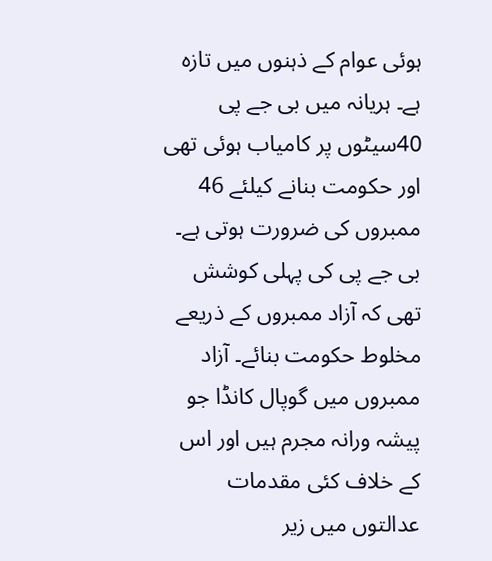ہوئی عوام کے ذہنوں میں تازہ ہے۔ ہریانہ میں بی جے پی 40سیٹوں پر کامیاب ہوئی تھی اور حکومت بنانے کیلئے 46 ممبروں کی ضرورت ہوتی ہے۔ بی جے پی کی پہلی کوشش تھی کہ آزاد ممبروں کے ذریعے مخلوط حکومت بنائے۔ آزاد ممبروں میں گوپال کانڈا جو پیشہ ورانہ مجرم ہیں اور اس کے خلاف کئی مقدمات عدالتوں میں زیر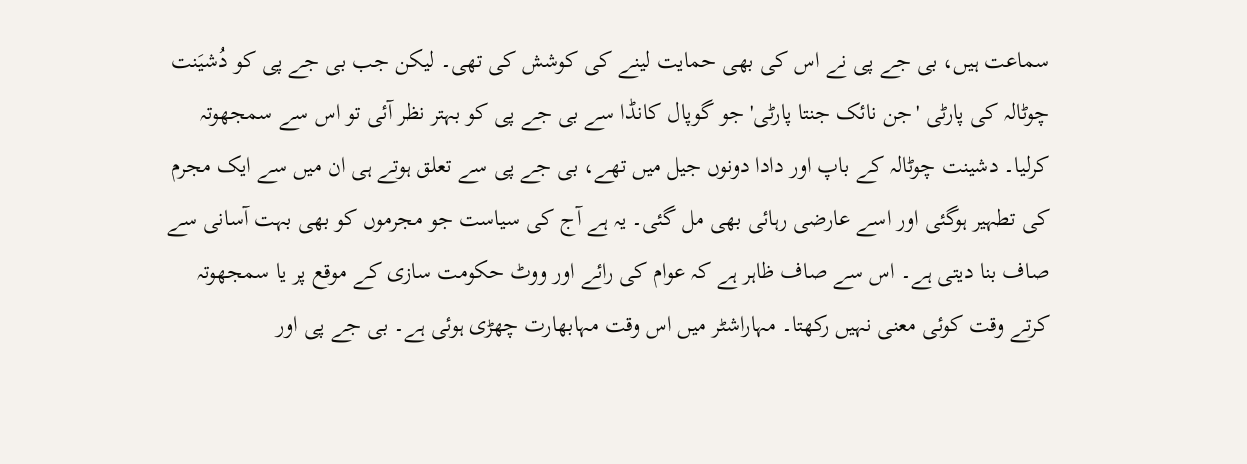سماعت ہیں، بی جے پی نے اس کی بھی حمایت لینے کی کوشش کی تھی۔ لیکن جب بی جے پی کو دُشیَنت چوٹالہ کی پارٹی 'جن نائک جنتا پارٹی' جو گوپال کانڈا سے بی جے پی کو بہتر نظر آئی تو اس سے سمجھوتہ کرلیا۔ دشینت چوٹالہ کے باپ اور دادا دونوں جیل میں تھے، بی جے پی سے تعلق ہوتے ہی ان میں سے ایک مجرم کی تطہیر ہوگئی اور اسے عارضی رہائی بھی مل گئی۔ یہ ہے آج کی سیاست جو مجرموں کو بھی بہت آسانی سے صاف بنا دیتی ہے۔ اس سے صاف ظاہر ہے کہ عوام کی رائے اور ووٹ حکومت سازی کے موقع پر یا سمجھوتہ کرتے وقت کوئی معنی نہیں رکھتا۔ مہاراشٹر میں اس وقت مہابھارت چھڑی ہوئی ہے۔ بی جے پی اور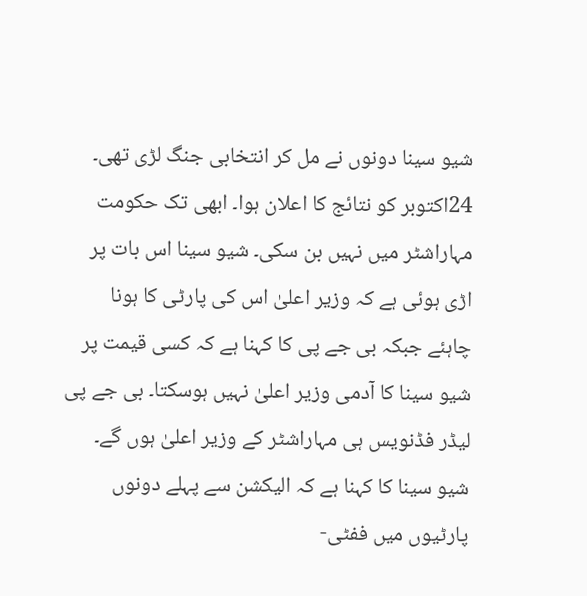شیو سینا دونوں نے مل کر انتخابی جنگ لڑی تھی۔ 24اکتوبر کو نتائج کا اعلان ہوا۔ ابھی تک حکومت مہاراشٹر میں نہیں بن سکی۔ شیو سینا اس بات پر اڑی ہوئی ہے کہ وزیر اعلیٰ اس کی پارٹی کا ہونا چاہئے جبکہ بی جے پی کا کہنا ہے کہ کسی قیمت پر شیو سینا کا آدمی وزیر اعلیٰ نہیں ہوسکتا۔ بی جے پی لیڈر فڈنویس ہی مہاراشٹر کے وزیر اعلیٰ ہوں گے۔ شیو سینا کا کہنا ہے کہ الیکشن سے پہلے دونوں پارٹیوں میں ففٹی-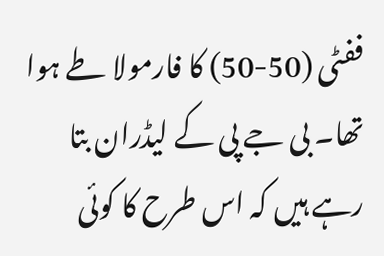ففٹی (50-50) کا فارمولا طے ہوا تھا۔ بی جے پی کے لیڈران بتا رہے ہیں کہ اس طرح کا کوئی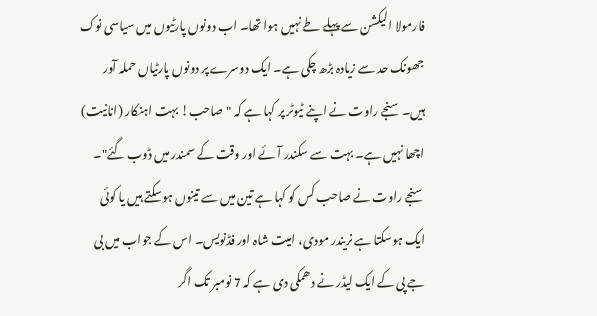فارمولا الیکشن سے پہلے طے نہیں ہوا تھا۔ اب دونوں پارٹیوں میں سیاسی نوک جھونک حد سے زیادہ بڑھ چکی ہے۔ ایک دوسرے پر دونوں پارٹیاں حملہ آور ہیں۔ سنجے راوت نے اپنے ٹیوٹر پر کہا ہے کہ "صاحب! بہت اہنکار (انانیت) اچھا نہیں ہے۔ بہت سے سکندر آئے اور وقت کے سمندر میں ڈوب گئے"۔ سنجے راوت نے صاحب کس کو کہا ہے تین میں سے تینوں ہوسکتے ہیں یا کوئی ایک ہوسکتا ہے نریندر مودی، امیت شاہ اور فڈنویس۔ اس کے جواب میں بی جے پی کے ایک لیڈر نے دھمکی دی ہے کہ 7 نومبر تک اگر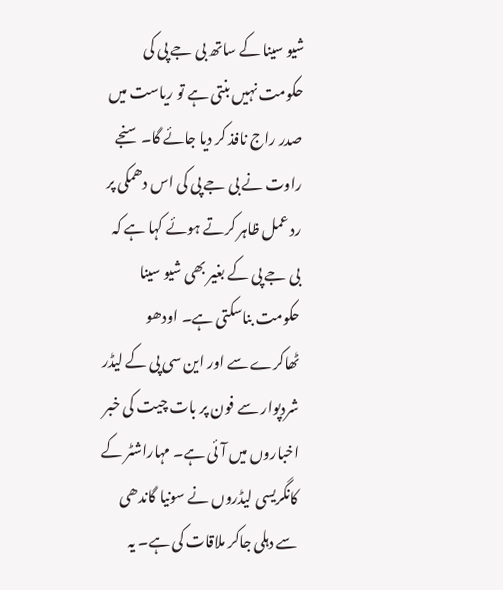شیو سینا کے ساتھ بی جے پی کی حکومت نہیں بنتی ہے تو ریاست میں صدر راج نافذ کر دیا جائے گا۔ سنجے راوت نے بی جے پی کی اس دھمکی پر رد عمل ظاہر کرتے ہوئے کہا ہے کہ بی جے پی کے بغیر بھی شیو سینا حکومت بناسکتی ہے۔ اودھو ٹھاکرے سے اور این سی پی کے لیڈر شردپوار سے فون پر بات چیت کی خبر اخباروں میں آئی ہے۔ مہاراشٹر کے کانگریسی لیڈروں نے سونیا گاندھی سے دہلی جاکر ملاقات کی ہے۔ یہ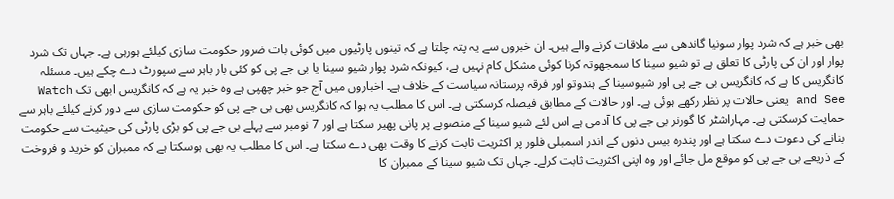بھی خبر ہے کہ شرد پوار سونیا گاندھی سے ملاقات کرنے والے ہیں۔ ان خبروں سے یہ پتہ چلتا ہے کہ تینوں پارٹیوں میں کوئی بات ضرور حکومت سازی کیلئے ہورہی ہے۔ جہاں تک شرد پوار اور ان کی پارٹی کا تعلق ہے تو شیو سینا کا سمجھوتہ کرنا کوئی مشکل کام نہیں ہے، کیونکہ شرد پوار شیو سینا یا بی جے پی کو کئی بار باہر سے سپورٹ دے چکے ہیں۔ مسئلہ کانگریس کا ہے کہ کانگریس بی جے پی اور شیوسینا کے ہندوتو اور فرقہ پرستانہ سیاست کے خلاف ہے۔ اخباروں میں آج جو خبر چھپی ہے وہ خبر یہ ہے کہ کانگریس ابھی تک Watch and See یعنی حالات پر نظر رکھے ہوئی ہے۔ اور حالات کے مطابق فیصلہ کرسکتی ہے۔ اس کا مطلب یہ ہوا کہ کانگریس بھی بی جے پی کو حکومت سازی سے دور کرنے کیلئے باہر سے حمایت کرسکتی ہے۔ مہاراشٹر کا گورنر بی جے پی کا آدمی ہے اس لئے شیو سینا کے منصوبے پر پانی پھیر سکتا ہے اور 7 نومبر سے پہلے بی جے پی کو بڑی پارٹی کی حیثیت سے حکومت بنانے کی دعوت دے سکتا ہے اور پندرہ بیس دنوں کے اندر اسمبلی فلور پر اکثریت ثابت کرنے کا وقت بھی دے سکتا ہے۔ اس کا مطلب یہ بھی ہوسکتا ہے کہ ممبران کو خرید و فروخت کے ذریعے بی جے پی کو موقع مل جائے اور وہ اپنی اکثریت ثابت کرلے۔ جہاں تک شیو سینا کے ممبران کا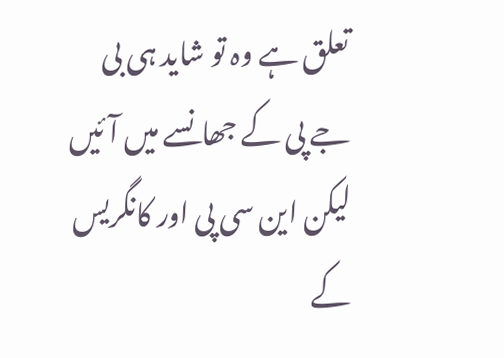تعلق ہے وہ تو شاید ہی بی جے پی کے جھانسے میں آئیں لیکن این سی پی اور کانگریس کے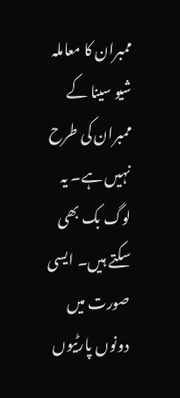ممبران کا معاملہ شیو سینا کے ممبران کی طرح نہیں ہے۔ یہ لوگ بک بھی سکتے ہیں۔ ایسی صورت میں دونوں پارٹیوں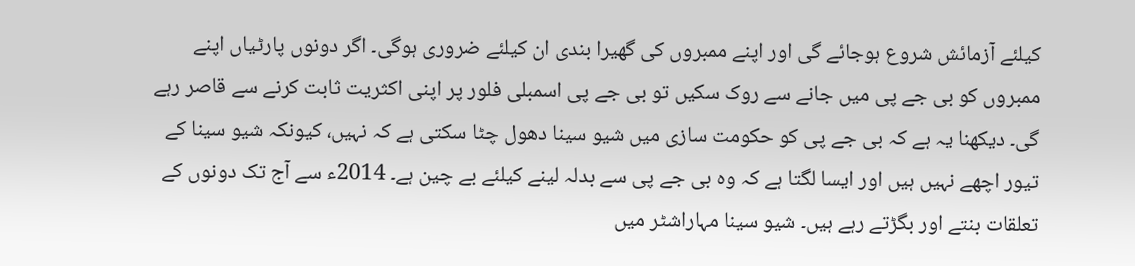کیلئے آزمائش شروع ہوجائے گی اور اپنے ممبروں کی گھیرا بندی ان کیلئے ضروری ہوگی۔ اگر دونوں پارٹیاں اپنے ممبروں کو بی جے پی میں جانے سے روک سکیں تو بی جے پی اسمبلی فلور پر اپنی اکثریت ثابت کرنے سے قاصر رہے گی۔ دیکھنا یہ ہے کہ بی جے پی کو حکومت سازی میں شیو سینا دھول چٹا سکتی ہے کہ نہیں، کیونکہ شیو سینا کے تیور اچھے نہیں ہیں اور ایسا لگتا ہے کہ وہ بی جے پی سے بدلہ لینے کیلئے بے چین ہے۔ 2014ء سے آج تک دونوں کے تعلقات بنتے اور بگڑتے رہے ہیں۔ شیو سینا مہاراشٹر میں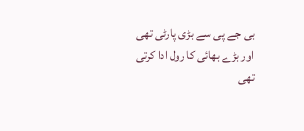بی جے پی سے بڑی پارٹی تھی اور بڑے بھائی کا رول ادا کرتی تھی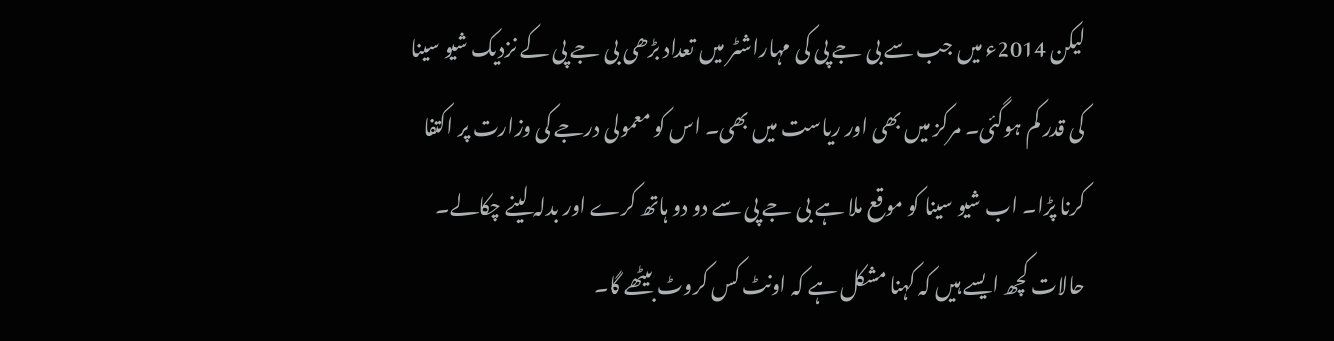لیکن 2014ء میں جب سے بی جے پی کی مہاراشٹر میں تعداد بڑھی بی جے پی کے نزدیک شیو سینا کی قدر کم ہوگئی۔ مرکز میں بھی اور ریاست میں بھی۔ اس کو معمولی درجے کی وزارت پر اکتفا کرنا پڑا۔ اب شیو سینا کو موقع ملا ہے بی جے پی سے دو دو ہاتھ کرے اور بدلہ لینے چکالے۔ حالات کچھ ایسے ہیں کہ کہنا مشکل ہے کہ اونٹ کس کروٹ بیٹھے گا۔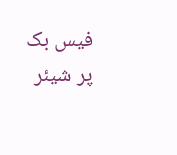فیس بک پر شیئر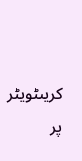کریںٹویٹر پر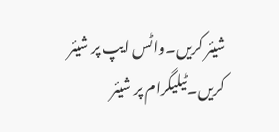شیئر کریں۔واٹس ایپ پر شیئر کریں۔ٹیلیگرام پر شیئر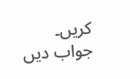کریں۔
جواب دیں